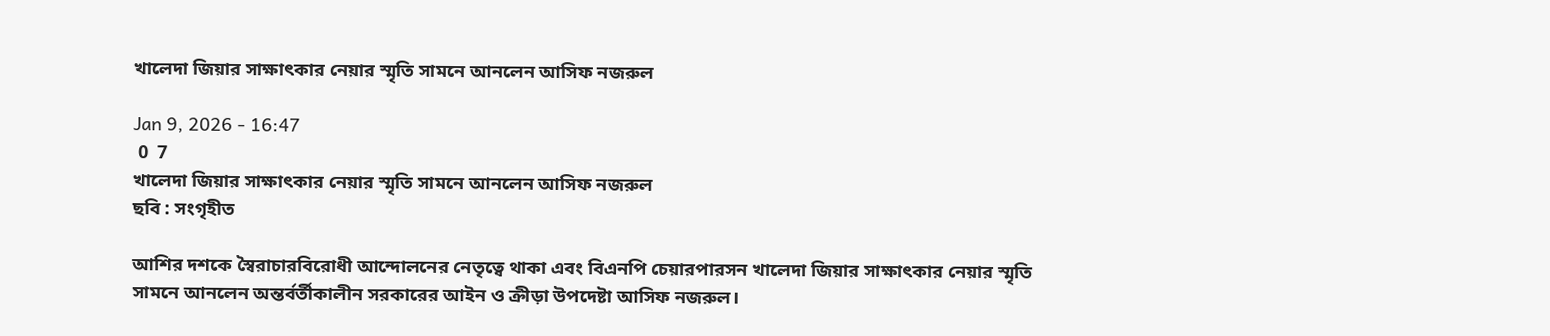খালেদা জিয়ার সাক্ষাৎকার নেয়ার স্মৃতি সামনে আনলেন আসিফ নজরুল

Jan 9, 2026 - 16:47
 0  7
খালেদা জিয়ার সাক্ষাৎকার নেয়ার স্মৃতি সামনে আনলেন আসিফ নজরুল
ছবি : সংগৃহীত

আশির দশকে স্বৈরাচারবিরোধী আন্দোলনের নেতৃত্বে থাকা এবং বিএনপি চেয়ারপারসন খালেদা জিয়ার সাক্ষাৎকার নেয়ার স্মৃতি সামনে আনলেন অন্তর্বর্তীকালীন সরকারের আইন ও ক্রীড়া উপদেষ্টা আসিফ নজরুল।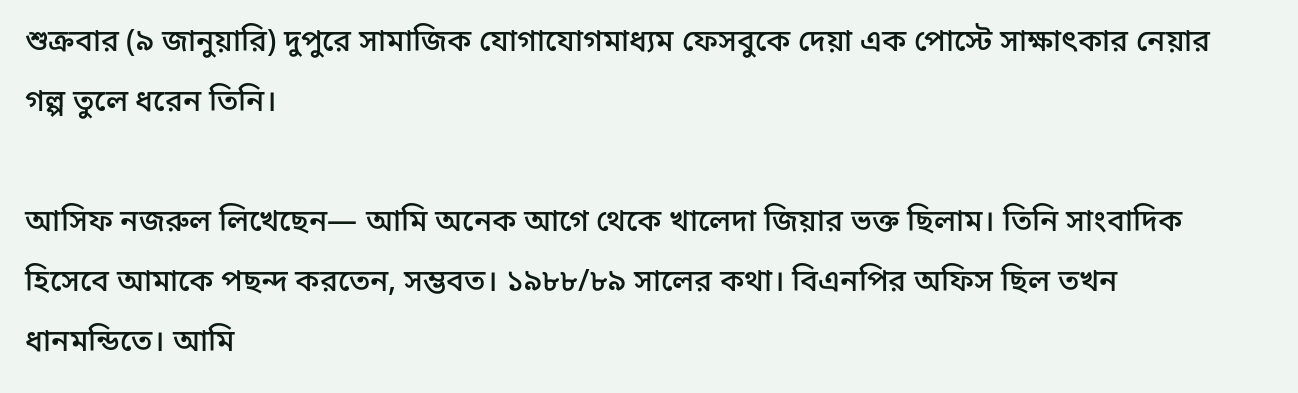শুক্রবার (৯ জানুয়ারি) দুপুরে সামাজিক যোগাযোগমাধ্যম ফেসবুকে দেয়া এক পোস্টে সাক্ষাৎকার নেয়ার গল্প তুলে ধরেন তিনি।

আসিফ নজরুল লিখেছেন— আমি অনেক আগে থেকে খালেদা জিয়ার ভক্ত ছিলাম। তিনি সাংবাদিক হিসেবে আমাকে পছন্দ করতেন, সম্ভবত। ১৯৮৮/৮৯ সালের কথা। বিএনপির অফিস ছিল তখন ধানমন্ডিতে। আমি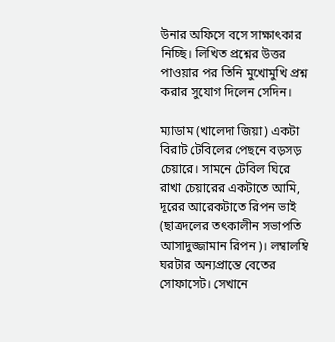উনার অফিসে বসে সাক্ষাৎকার নিচ্ছি। লিখিত প্রশ্নের উত্তর পাওয়ার পর তিনি মুখোমুখি প্রশ্ন করার সুযোগ দিলেন সেদিন।

ম্যাডাম (খালেদা জিয়া) একটা বিরাট টেবিলের পেছনে বড়সড় চেয়ারে। সামনে টেবিল ঘিরে রাখা চেয়ারের একটাতে আমি, দূরের আরেকটাতে রিপন ভাই (ছাত্রদলের তৎকালীন সভাপতি আসাদুজ্জামান রিপন)। লম্বালম্বি ঘরটার অন্যপ্রান্তে বেতের সোফাসেট। সেখানে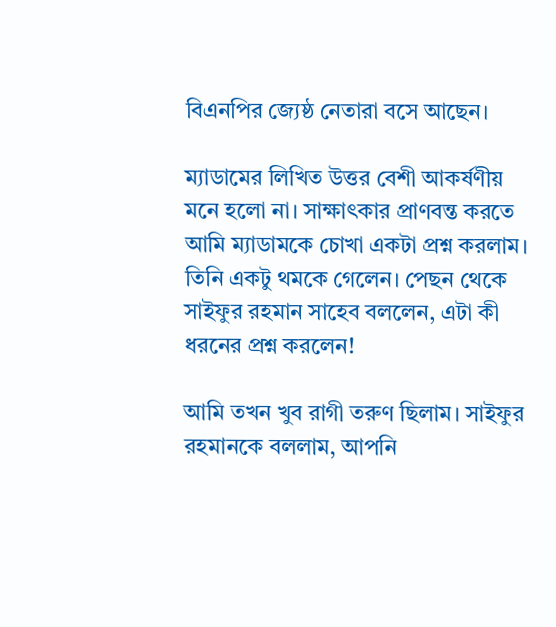বিএনপির জ্যেষ্ঠ নেতারা বসে আছেন।

ম্যাডামের লিখিত উত্তর বেশী আকর্ষণীয় মনে হলো না। সাক্ষাৎকার প্রাণবন্ত করতে আমি ম্যাডামকে চোখা একটা প্রশ্ন করলাম। তিনি একটু থমকে গেলেন। পেছন থেকে সাইফুর রহমান সাহেব বললেন, এটা কী ধরনের প্রশ্ন করলেন!

আমি তখন খুব রাগী তরুণ ছিলাম। সাইফুর রহমানকে বললাম, আপনি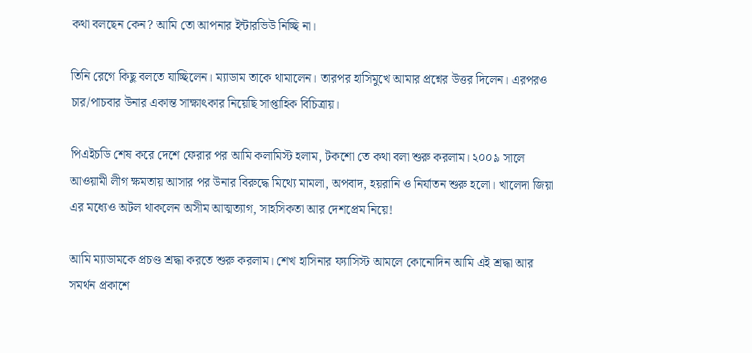কথা বলছেন কেন? আমি তো আপনার ইন্টারভিউ নিচ্ছি না।

তিনি রেগে কিছু বলতে যাচ্ছিলেন। ম্যাডাম তাকে থামালেন। তারপর হাসিমুখে আমার প্রশ্নের উত্তর দিলেন। এরপরও চার/পাচবার উনার একান্ত সাক্ষাৎকার নিয়েছি সাপ্তাহিক বিচিত্রায়।

পিএইচডি শেষ করে দেশে ফেরার পর আমি কলামিস্ট হলাম, টকশো তে কথা বলা শুরু করলাম। ২০০৯ সালে আওয়ামী লীগ ক্ষমতায় আসার পর উনার বিরুদ্ধে মিথ্যে মামলা, অপবাদ, হয়রানি ও নির্যাতন শুরু হলো। খালেদা জিয়া এর মধ্যেও অটল থাকলেন অসীম আত্মত্যাগ, সাহসিকতা আর দেশপ্রেম নিয়ে!

আমি ম্যাডামকে প্রচণ্ড শ্রদ্ধা করতে শুরু করলাম। শেখ হাসিনার ফ্যাসিস্ট আমলে কোনোদিন আমি এই শ্রদ্ধা আর সমর্থন প্রকাশে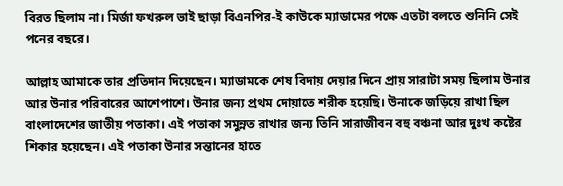বিরত ছিলাম না। মির্জা ফখরুল ভাই ছাড়া বিএনপির-ই কাউকে ম্যাডামের পক্ষে এতটা বলতে শুনিনি সেই পনের বছরে।

আল্লাহ আমাকে তার প্রতিদান দিয়েছেন। ম্যাডামকে শেষ বিদায় দেয়ার দিনে প্রায় সারাটা সময় ছিলাম উনার আর উনার পরিবারের আশেপাশে। উনার জন্য প্রথম দোয়াতে শরীক হয়েছি। উনাকে জড়িয়ে রাখা ছিল বাংলাদেশের জাতীয় পতাকা। এই পতাকা সমুন্নত রাখার জন্য তিনি সারাজীবন বহু বঞ্চনা আর দুঃখ কষ্টের শিকার হয়েছেন। এই পতাকা উনার সন্তানের হাতে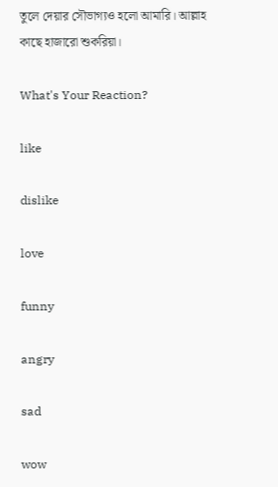তুলে দেয়ার সৌভাগ্যও হলো আমারি। আল্লাহ কাছে হাজারো শুকরিয়া।

What's Your Reaction?

like

dislike

love

funny

angry

sad

wow